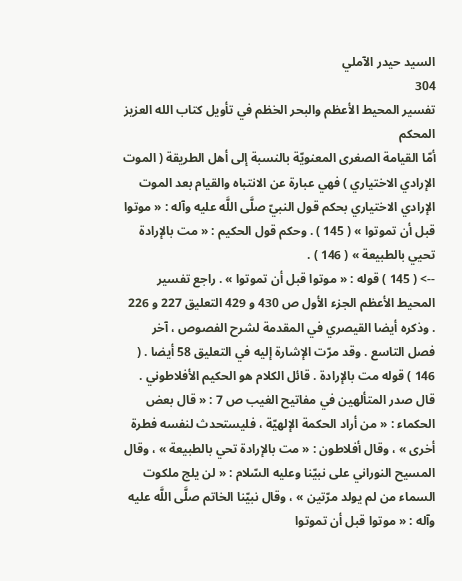السيد حيدر الآملي
304
تفسير المحيط الأعظم والبحر الخظم في تأويل كتاب الله العزيز المحكم
أمّا القيامة الصغرى المعنويّة بالنسبة إلى أهل الطريقة ( الموت الإرادي الاختياري ) فهي عبارة عن الانتباه والقيام بعد الموت الإرادي الاختياري بحكم قول النبيّ صلَّى اللَّه عليه وآله : « موتوا قبل أن تموتوا » ( 145 ) . وحكم قول الحكيم : « مت بالإرادة تحيي بالطبيعة » ( 146 ) .
--> ( 145 ) قوله : « موتوا قبل أن تموتوا » . راجع تفسير المحيط الأعظم الجزء الأول ص 430 و 429 التعليق 227 و 226 . وذكره أيضا القيصري في المقدمة لشرح الفصوص ، آخر فصل التاسع . وقد مرّت الإشارة إليه في التعليق 58 أيضا . ( 146 ) قوله مت بالإرادة . قائل الكلام هو الحكيم الأفلاطوني . قال صدر المتألهين في مفاتيح الغيب ص 7 : « قال بعض الحكماء : « من أراد الحكمة الإلهيّة ، فليستحدث لنفسه فطرة أخرى » ، وقال أفلاطون : « مت بالإرادة تحي بالطبيعة » ، وقال المسيح النوراني على نبيّنا وعليه السّلام : « لن يلج ملكوت السماء من لم يولد مرّتين » ، وقال نبيّنا الخاتم صلَّى اللَّه عليه وآله : « موتوا قبل أن تموتوا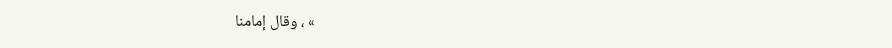» ، وقال إمامنا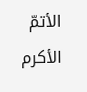الأتمّ الأكرم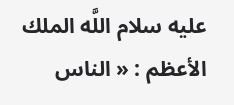عليه سلام اللَّه الملك الأعظم : « الناس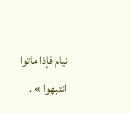نيام فإذا ماتوا انتبهوا » .